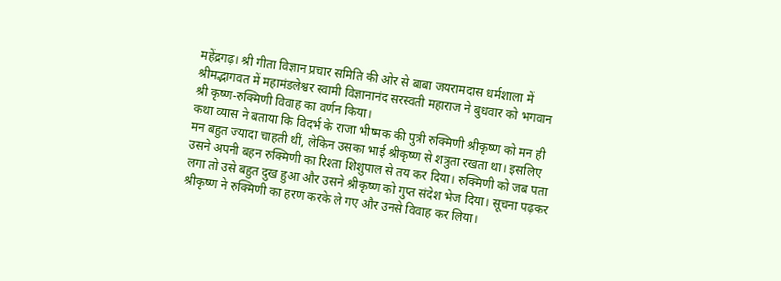महेंद्रगढ़। श्री गीता विज्ञान प्रचार समिति की ओर से बाबा जयरामदास धर्मशाला में श्रीमद्भागवत में महामंडलेश्वर स्वामी विज्ञानानंद सरस्वती महाराज ने बुधवार को भगवान श्री कृष्ण-रुक्मिणी विवाह का वर्णन किया।
कथा व्यास ने बताया कि विदर्भ के राजा भीष्मक की पुत्री रुक्मिणी श्रीकृष्ण को मन ही मन बहुत ज्यादा चाहती थीं, लेकिन उसका भाई श्रीकृष्ण से शत्रुता रखता था। इसलिए उसने अपनी बहन रुक्मिणी का रिश्ता शिशुपाल से तय कर दिया। रुक्मिणी को जब पता लगा तो उसे बहुत दुख हुआ और उसने श्रीकृष्ण को गुप्त संदेश भेज दिया। सूचना पढ़कर श्रीकृष्ण ने रुक्मिणी का हरण करके ले गए और उनसे विवाह कर लिया।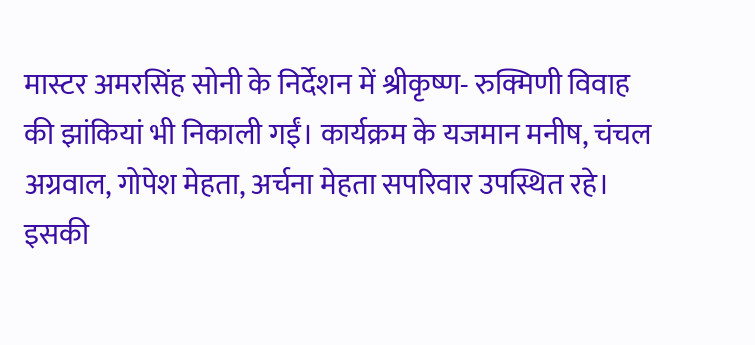मास्टर अमरसिंह सोनी के निर्देशन में श्रीकृष्ण- रुक्मिणी विवाह की झांकियां भी निकाली गईं। कार्यक्रम के यजमान मनीष, चंचल अग्रवाल, गोपेश मेहता, अर्चना मेहता सपरिवार उपस्थित रहे। इसकी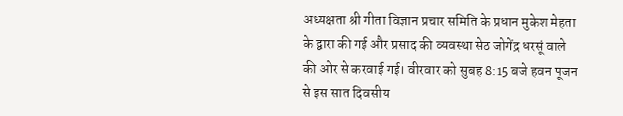अध्यक्षता श्री गीता विज्ञान प्रचार समिति के प्रधान मुकेश मेहता के द्वारा की गई और प्रसाद की व्यवस्था सेठ जोगेंद्र धरसूं वाले की ओर से करवाई गई। वीरवार को सुबह 8:15 बजे हवन पूजन से इस सात दिवसीय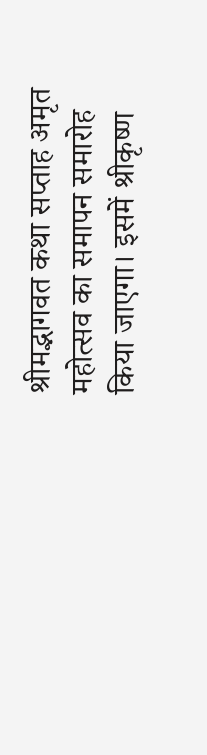श्रीमद्भागवत कथा सप्ताह अमृत महोत्सव का समापन समारोह किया जाएगा। इसमें श्रीकृष्ण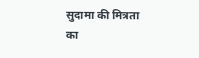सुदामा की मित्रता का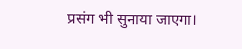प्रसंग भी सुनाया जाएगा।